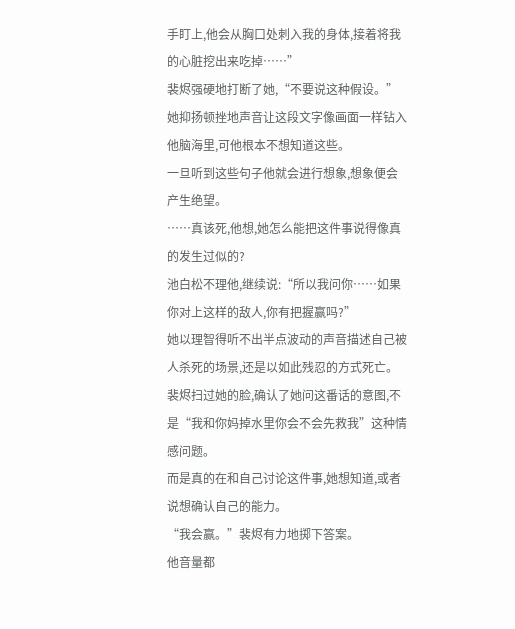手盯上,他会从胸口处刺入我的身体,接着将我的心脏挖出来吃掉……”
裴烬强硬地打断了她,“不要说这种假设。”
她抑扬顿挫地声音让这段文字像画面一样钻入他脑海里,可他根本不想知道这些。
一旦听到这些句子他就会进行想象,想象便会产生绝望。
……真该死,他想,她怎么能把这件事说得像真的发生过似的?
池白松不理他,继续说:“所以我问你……如果你对上这样的敌人,你有把握赢吗?”
她以理智得听不出半点波动的声音描述自己被人杀死的场景,还是以如此残忍的方式死亡。
裴烬扫过她的脸,确认了她问这番话的意图,不是“我和你妈掉水里你会不会先救我”这种情感问题。
而是真的在和自己讨论这件事,她想知道,或者说想确认自己的能力。
“我会赢。”裴烬有力地掷下答案。
他音量都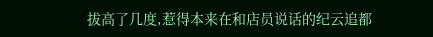拔高了几度,惹得本来在和店员说话的纪云追都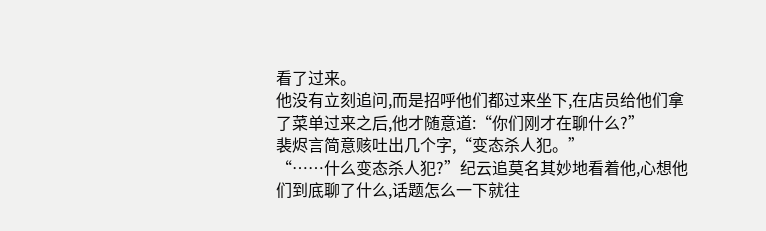看了过来。
他没有立刻追问,而是招呼他们都过来坐下,在店员给他们拿了菜单过来之后,他才随意道:“你们刚才在聊什么?”
裴烬言简意赅吐出几个字,“变态杀人犯。”
“……什么变态杀人犯?”纪云追莫名其妙地看着他,心想他们到底聊了什么,话题怎么一下就往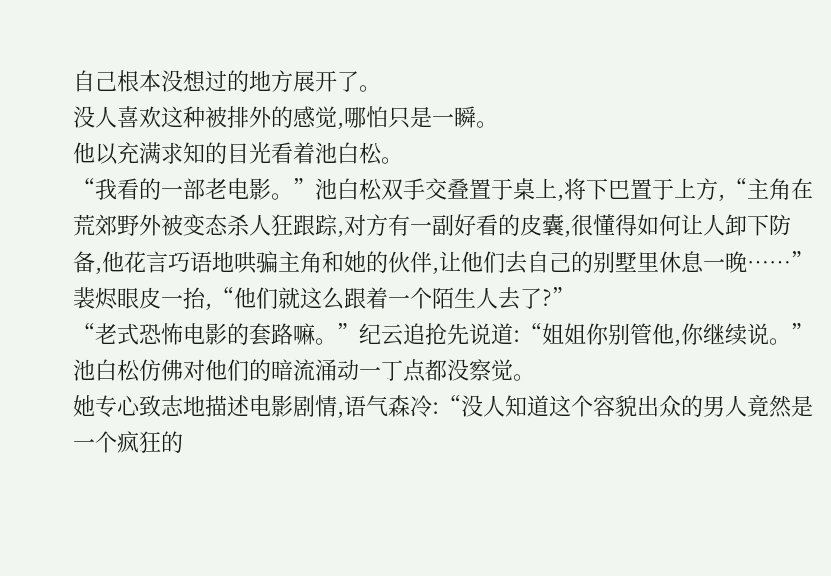自己根本没想过的地方展开了。
没人喜欢这种被排外的感觉,哪怕只是一瞬。
他以充满求知的目光看着池白松。
“我看的一部老电影。”池白松双手交叠置于桌上,将下巴置于上方,“主角在荒郊野外被变态杀人狂跟踪,对方有一副好看的皮囊,很懂得如何让人卸下防备,他花言巧语地哄骗主角和她的伙伴,让他们去自己的别墅里休息一晚……”
裴烬眼皮一抬,“他们就这么跟着一个陌生人去了?”
“老式恐怖电影的套路嘛。”纪云追抢先说道:“姐姐你别管他,你继续说。”
池白松仿佛对他们的暗流涌动一丁点都没察觉。
她专心致志地描述电影剧情,语气森冷:“没人知道这个容貌出众的男人竟然是一个疯狂的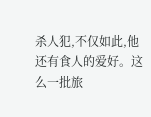杀人犯,不仅如此,他还有食人的爱好。这么一批旅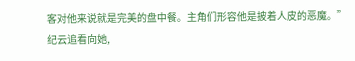客对他来说就是完美的盘中餐。主角们形容他是披着人皮的恶魔。”
纪云追看向她,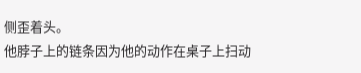侧歪着头。
他脖子上的链条因为他的动作在桌子上扫动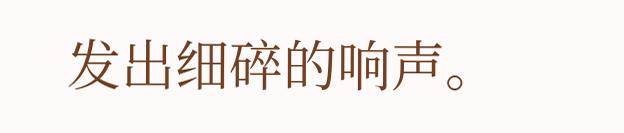发出细碎的响声。